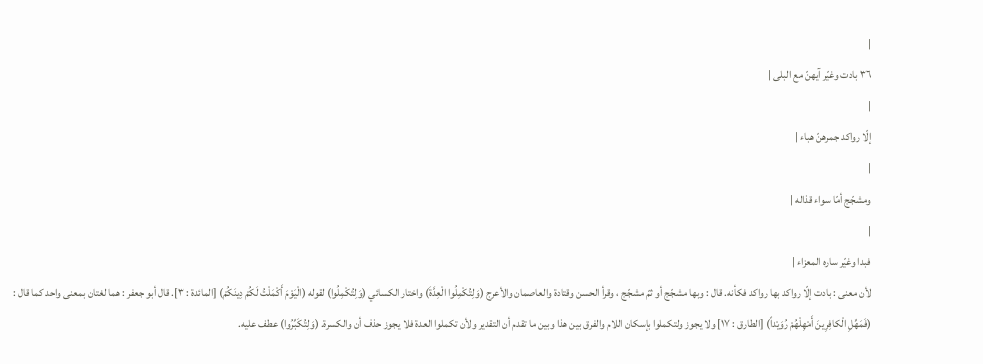|
٣٦ بادت وغيّر آيهنّ مع البلى |
|
إلّا رواكد جمرهنّ هباء |
|
ومشجّج أمّا سواء قذاله |
|
فبدا وغيّر ساره المعزاء |
لأن معنى : بادت إلّا رواكد بها رواكد فكأنه. قال : وبها مشجّج أو ثمّ مشجّج ، وقرأ الحسن وقتادة والعاصمان والأعرج (وَلِتُكْمِلُوا الْعِدَّةَ) واختار الكسائي (وَلِتُكْمِلُوا) لقوله (الْيَوْمَ أَكْمَلْتُ لَكُمْ دِينَكُمْ) [المائدة : ٣]. قال أبو جعفر : هما لغتان بمعنى واحد كما قال : (فَمَهِّلِ الْكافِرِينَ أَمْهِلْهُمْ رُوَيْداً) [الطارق : ١٧] ولا يجوز ولتكملوا بإسكان اللام والفرق بين هذا وبين ما تقدم أن التقدير ولأن تكملوا العدة فلا يجوز حذف أن والكسرة. (وَلِتُكَبِّرُوا) عطف عليه.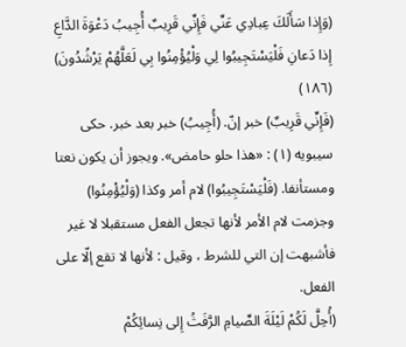(وَإِذا سَأَلَكَ عِبادِي عَنِّي فَإِنِّي قَرِيبٌ أُجِيبُ دَعْوَةَ الدَّاعِ إِذا دَعانِ فَلْيَسْتَجِيبُوا لِي وَلْيُؤْمِنُوا بِي لَعَلَّهُمْ يَرْشُدُونَ) (١٨٦)
(فَإِنِّي قَرِيبٌ) خبر إنّ. (أُجِيبُ) خبر بعد خبر. حكى سيبويه (١) : «هذا حلو حامض». ويجوز أن يكون نعتا ومستأنفا. (فَلْيَسْتَجِيبُوا) لام أمر وكذا (وَلْيُؤْمِنُوا) وجزمت لام الأمر لأنها تجعل الفعل مستقبلا لا غير فأشبهت إن التي للشرط ، وقيل : لأنها لا تقع إلّا على الفعل.
(أُحِلَّ لَكُمْ لَيْلَةَ الصِّيامِ الرَّفَثُ إِلى نِسائِكُمْ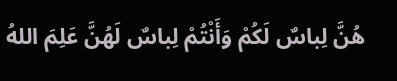هُنَّ لِباسٌ لَكُمْ وَأَنْتُمْ لِباسٌ لَهُنَّ عَلِمَ اللهُ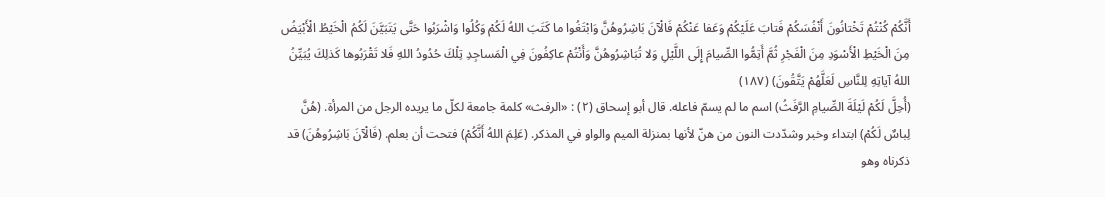أَنَّكُمْ كُنْتُمْ تَخْتانُونَ أَنْفُسَكُمْ فَتابَ عَلَيْكُمْ وَعَفا عَنْكُمْ فَالْآنَ بَاشِرُوهُنَّ وَابْتَغُوا ما كَتَبَ اللهُ لَكُمْ وَكُلُوا وَاشْرَبُوا حَتَّى يَتَبَيَّنَ لَكُمُ الْخَيْطُ الْأَبْيَضُ مِنَ الْخَيْطِ الْأَسْوَدِ مِنَ الْفَجْرِ ثُمَّ أَتِمُّوا الصِّيامَ إِلَى اللَّيْلِ وَلا تُبَاشِرُوهُنَّ وَأَنْتُمْ عاكِفُونَ فِي الْمَساجِدِ تِلْكَ حُدُودُ اللهِ فَلا تَقْرَبُوها كَذلِكَ يُبَيِّنُ اللهُ آياتِهِ لِلنَّاسِ لَعَلَّهُمْ يَتَّقُونَ) (١٨٧)
(أُحِلَّ لَكُمْ لَيْلَةَ الصِّيامِ الرَّفَثُ) اسم ما لم يسمّ فاعله. قال أبو إسحاق (٢) : «الرفث» كلمة جامعة لكلّ ما يريده الرجل من المرأة. (هُنَّ لِباسٌ لَكُمْ) ابتداء وخبر وشدّدت النون من هنّ لأنها بمنزلة الميم والواو في المذكر. (عَلِمَ اللهُ أَنَّكُمْ) فتحت أن بعلم. (فَالْآنَ بَاشِرُوهُنَ) قد ذكرناه وهو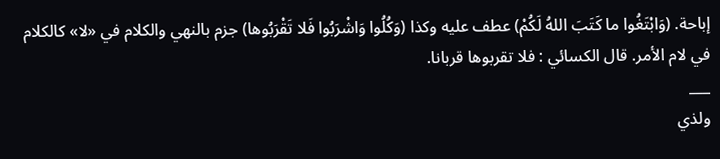إباحة. (وَابْتَغُوا ما كَتَبَ اللهُ لَكُمْ) عطف عليه وكذا (وَكُلُوا وَاشْرَبُوا فَلا تَقْرَبُوها) جزم بالنهي والكلام في «لا» كالكلام في لام الأمر. قال الكسائي : فلا تقربوها قربانا.
___
ولذي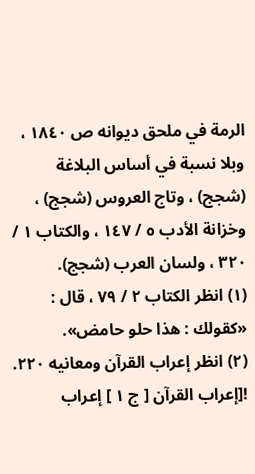الرمة في ملحق ديوانه ص ١٨٤٠ ، وبلا نسبة في أساس البلاغة (شجج) ، وتاج العروس (شجج) ، وخزانة الأدب ٥ / ١٤٧ ، والكتاب ١ / ٣٢٠ ، ولسان العرب (شجج).
(١) انظر الكتاب ٢ / ٧٩ ، قال : «كقولك : هذا حلو حامض».
(٢) انظر إعراب القرآن ومعانيه ٢٢٠.
![إعراب القرآن [ ج ١ ] إعراب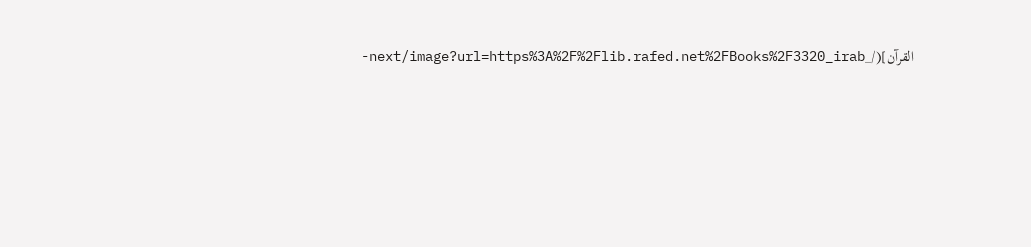القرآن](/_next/image?url=https%3A%2F%2Flib.rafed.net%2FBooks%2F3320_irab-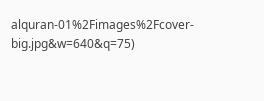alquran-01%2Fimages%2Fcover-big.jpg&w=640&q=75)